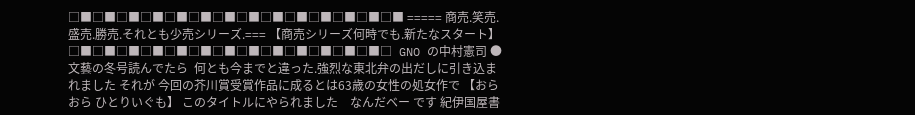□■□■□■□■□■□■□■□■□■□■□■□■□■□■ ===== 商売.笑売.盛売.勝売.それとも少売シリーズ.=== 【商売シリーズ何時でも.新たなスタート】 □■□■□■□■□■□■□■□■□■□■□■□■□■□ GNO の中村憲司 ●文藝の冬号読んでたら  何とも今までと違った.強烈な東北弁の出だしに引き込まれました それが 今回の芥川賞受賞作品に成るとは63歳の女性の処女作で 【おら おら ひとりいぐも】 このタイトルにやられました    なんだベー です 紀伊国屋書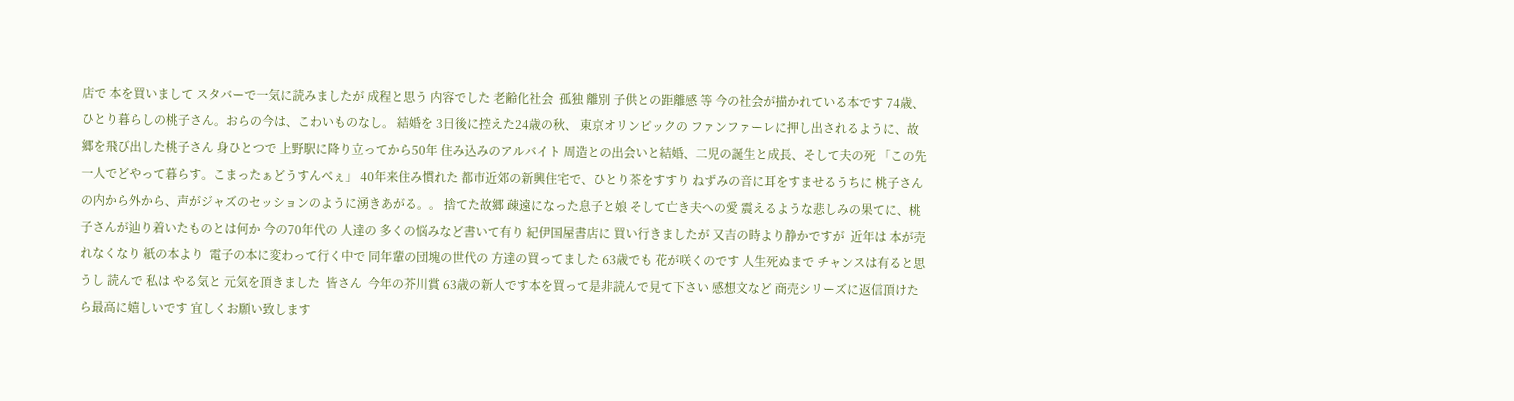店で 本を買いまして スタバーで一気に読みましたが 成程と思う 内容でした 老齢化社会  孤独 離別 子供との距離感 等 今の社会が描かれている本です 74歳、 ひとり暮らしの桃子さん。おらの今は、こわいものなし。 結婚を 3日後に控えた24歳の秋、 東京オリンピックの ファンファーレに押し出されるように、故郷を飛び出した桃子さん 身ひとつで 上野駅に降り立ってから50年 住み込みのアルバイト 周造との出会いと結婚、二児の誕生と成長、そして夫の死 「この先一人でどやって暮らす。こまったぁどうすんべぇ」 40年来住み慣れた 都市近郊の新興住宅で、ひとり茶をすすり ねずみの音に耳をすませるうちに 桃子さんの内から外から、声がジャズのセッションのように湧きあがる。。 捨てた故郷 疎遠になった息子と娘 そして亡き夫への愛 震えるような悲しみの果てに、桃子さんが辿り着いたものとは何か 今の70年代の 人達の 多くの悩みなど書いて有り 紀伊国屋書店に 買い行きましたが 又吉の時より静かですが  近年は 本が売れなくなり 紙の本より  電子の本に変わって行く中で 同年輩の団塊の世代の 方達の買ってました 63歳でも 花が咲くのです 人生死ぬまで チャンスは有ると思うし 読んで 私は やる気と 元気を頂きました  皆さん  今年の芥川賞 63歳の新人です本を買って是非読んで見て下さい 感想文など 商売シリーズに返信頂けたら最高に嬉しいです 宜しくお願い致します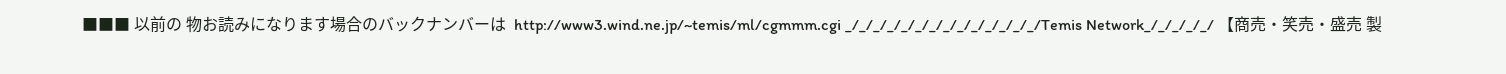■■■ 以前の 物お読みになります場合のバックナンバーは  http://www3.wind.ne.jp/~temis/ml/cgmmm.cgi _/_/_/_/_/_/_/_/_/_/_/_/_/_/Temis Network_/_/_/_/_/ 【商売・笑売・盛売 製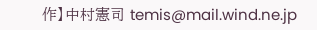作】中村憲司 temis@mail.wind.ne.jp